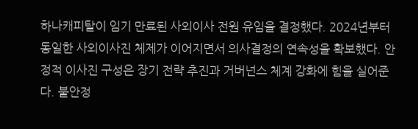하나캐피탈이 임기 만료된 사외이사 전원 유임을 결정했다. 2024년부터 동일한 사외이사진 체제가 이어지면서 의사결정의 연속성을 확보했다. 안정적 이사진 구성은 장기 전략 추진과 거버넌스 체계 강화에 힘을 실어준다. 불안정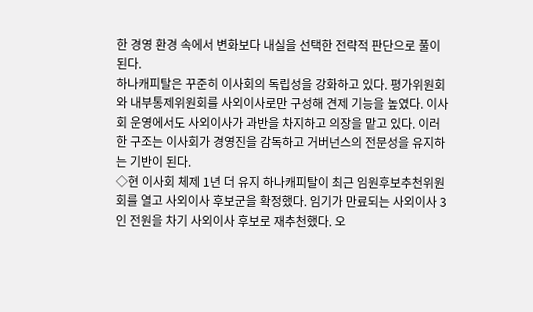한 경영 환경 속에서 변화보다 내실을 선택한 전략적 판단으로 풀이된다.
하나캐피탈은 꾸준히 이사회의 독립성을 강화하고 있다. 평가위원회와 내부통제위원회를 사외이사로만 구성해 견제 기능을 높였다. 이사회 운영에서도 사외이사가 과반을 차지하고 의장을 맡고 있다. 이러한 구조는 이사회가 경영진을 감독하고 거버넌스의 전문성을 유지하는 기반이 된다.
◇현 이사회 체제 1년 더 유지 하나캐피탈이 최근 임원후보추천위원회를 열고 사외이사 후보군을 확정했다. 임기가 만료되는 사외이사 3인 전원을 차기 사외이사 후보로 재추천했다. 오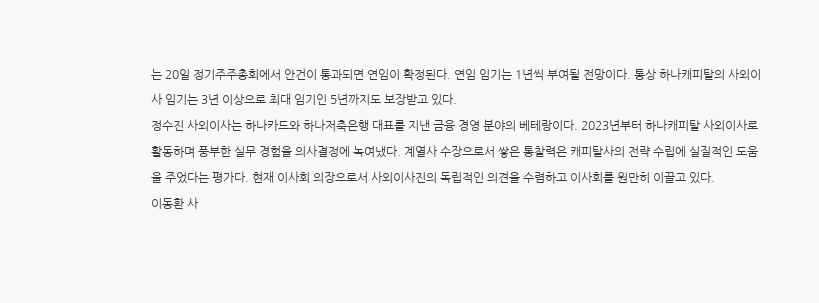는 20일 정기주주총회에서 안건이 통과되면 연임이 확정된다. 연임 임기는 1년씩 부여될 전망이다. 통상 하나캐피탈의 사외이사 임기는 3년 이상으로 최대 임기인 5년까지도 보장받고 있다.
정수진 사외이사는 하나카드와 하나저축은행 대표를 지낸 금융 경영 분야의 베테랑이다. 2023년부터 하나캐피탈 사외이사로 활동하며 풍부한 실무 경험을 의사결정에 녹여냈다. 계열사 수장으로서 쌓은 통찰력은 캐피탈사의 전략 수립에 실질적인 도움을 주었다는 평가다. 현재 이사회 의장으로서 사외이사진의 독립적인 의견을 수렴하고 이사회를 원만히 이끌고 있다.
이동환 사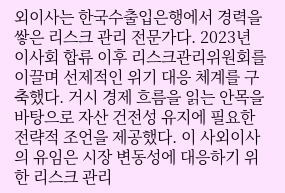외이사는 한국수출입은행에서 경력을 쌓은 리스크 관리 전문가다. 2023년 이사회 합류 이후 리스크관리위원회를 이끌며 선제적인 위기 대응 체계를 구축했다. 거시 경제 흐름을 읽는 안목을 바탕으로 자산 건전성 유지에 필요한 전략적 조언을 제공했다. 이 사외이사의 유임은 시장 변동성에 대응하기 위한 리스크 관리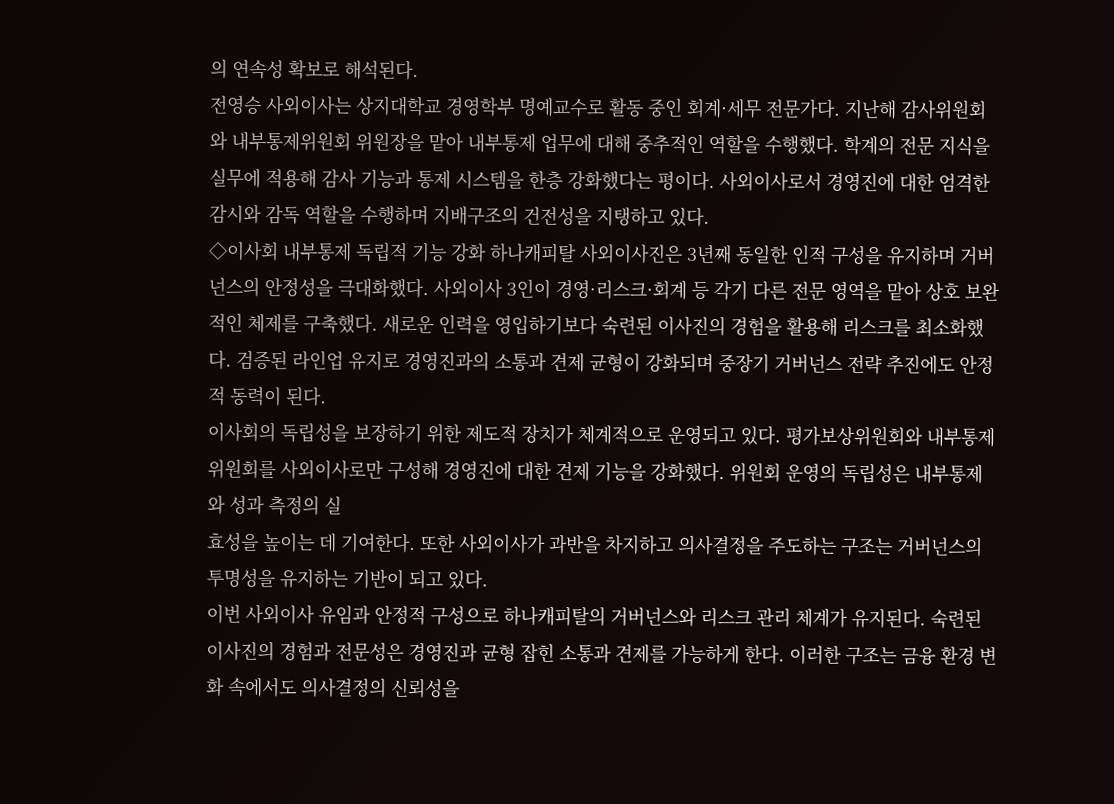의 연속성 확보로 해석된다.
전영승 사외이사는 상지대학교 경영학부 명예교수로 활동 중인 회계·세무 전문가다. 지난해 감사위원회와 내부통제위원회 위원장을 맡아 내부통제 업무에 대해 중추적인 역할을 수행했다. 학계의 전문 지식을 실무에 적용해 감사 기능과 통제 시스템을 한층 강화했다는 평이다. 사외이사로서 경영진에 대한 엄격한 감시와 감독 역할을 수행하며 지배구조의 건전성을 지탱하고 있다.
◇이사회 내부통제 독립적 기능 강화 하나캐피탈 사외이사진은 3년째 동일한 인적 구성을 유지하며 거버넌스의 안정성을 극대화했다. 사외이사 3인이 경영·리스크·회계 등 각기 다른 전문 영역을 맡아 상호 보완적인 체제를 구축했다. 새로운 인력을 영입하기보다 숙련된 이사진의 경험을 활용해 리스크를 최소화했다. 검증된 라인업 유지로 경영진과의 소통과 견제 균형이 강화되며 중장기 거버넌스 전략 추진에도 안정적 동력이 된다.
이사회의 독립성을 보장하기 위한 제도적 장치가 체계적으로 운영되고 있다. 평가보상위원회와 내부통제위원회를 사외이사로만 구성해 경영진에 대한 견제 기능을 강화했다. 위원회 운영의 독립성은 내부통제와 성과 측정의 실
효성을 높이는 데 기여한다. 또한 사외이사가 과반을 차지하고 의사결정을 주도하는 구조는 거버넌스의 투명성을 유지하는 기반이 되고 있다.
이번 사외이사 유임과 안정적 구성으로 하나캐피탈의 거버넌스와 리스크 관리 체계가 유지된다. 숙련된 이사진의 경험과 전문성은 경영진과 균형 잡힌 소통과 견제를 가능하게 한다. 이러한 구조는 금융 환경 변화 속에서도 의사결정의 신뢰성을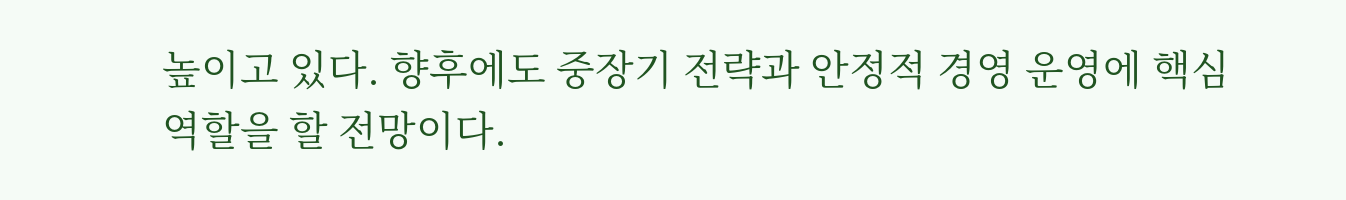높이고 있다. 향후에도 중장기 전략과 안정적 경영 운영에 핵심 역할을 할 전망이다.